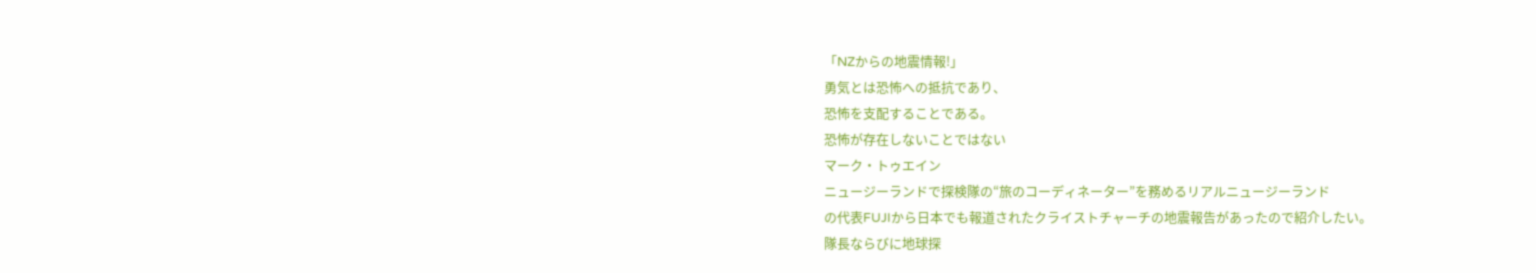「NZからの地震情報!」
勇気とは恐怖への抵抗であり、
恐怖を支配することである。
恐怖が存在しないことではない
マーク・トゥエイン
ニュージーランドで探検隊の“旅のコーディネーター”を務めるリアルニュージーランド
の代表FUJIから日本でも報道されたクライストチャーチの地震報告があったので紹介したい。
隊長ならびに地球探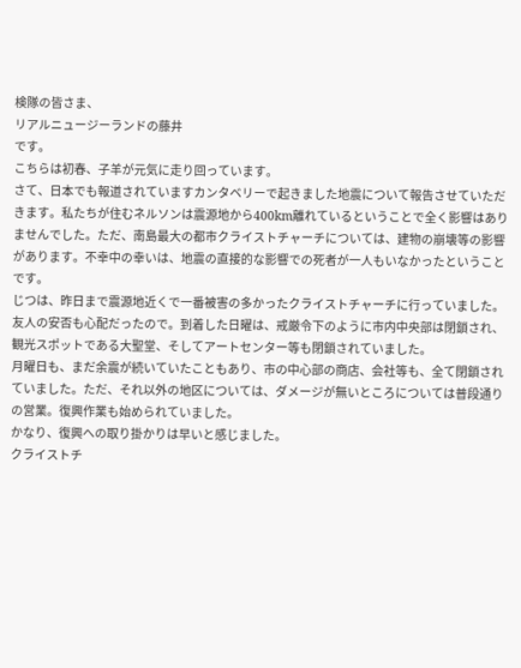検隊の皆さま、
リアルニュージーランドの藤井
です。
こちらは初春、子羊が元気に走り回っています。
さて、日本でも報道されていますカンタベリーで起きました地震について報告させていただきます。私たちが住むネルソンは震源地から400km離れているということで全く影響はありませんでした。ただ、南島最大の都市クライストチャーチについては、建物の崩壊等の影響があります。不幸中の幸いは、地震の直接的な影響での死者が一人もいなかったということです。
じつは、昨日まで震源地近くで一番被害の多かったクライストチャーチに行っていました。友人の安否も心配だったので。到着した日曜は、戒厳令下のように市内中央部は閉鎖され、観光スポットである大聖堂、そしてアートセンター等も閉鎖されていました。
月曜日も、まだ余震が続いていたこともあり、市の中心部の商店、会社等も、全て閉鎖されていました。ただ、それ以外の地区については、ダメージが無いところについては普段通りの営業。復興作業も始められていました。
かなり、復興への取り掛かりは早いと感じました。
クライストチ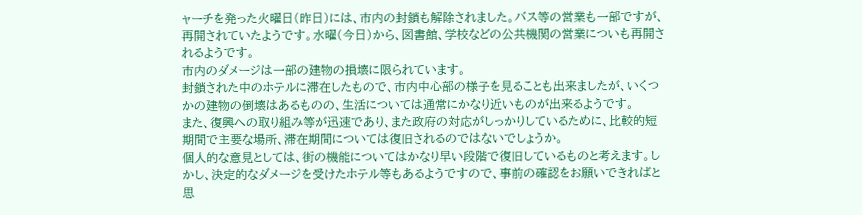ャーチを発った火曜日(昨日)には、市内の封鎖も解除されました。バス等の営業も一部ですが、再開されていたようです。水曜(今日)から、図書館、学校などの公共機関の営業についも再開されるようです。
市内のダメージは一部の建物の損壊に限られています。
封鎖された中のホテルに滞在したもので、市内中心部の様子を見ることも出来ましたが、いくつかの建物の倒壊はあるものの、生活については通常にかなり近いものが出来るようです。
また、復興への取り組み等が迅速であり、また政府の対応がしっかりしているために、比較的短期間で主要な場所、滞在期間については復旧されるのではないでしょうか。
個人的な意見としては、街の機能についてはかなり早い段階で復旧しているものと考えます。しかし、決定的なダメージを受けたホテル等もあるようですので、事前の確認をお願いできればと思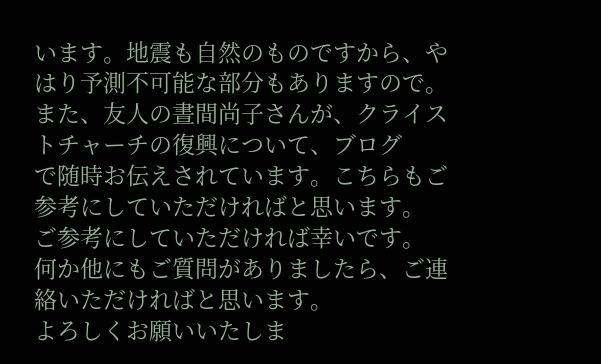います。地震も自然のものですから、やはり予測不可能な部分もありますので。
また、友人の晝間尚子さんが、クライストチャーチの復興について、ブログ
で随時お伝えされています。こちらもご参考にしていただければと思います。
ご参考にしていただければ幸いです。
何か他にもご質問がありましたら、ご連絡いただければと思います。
よろしくお願いいたしま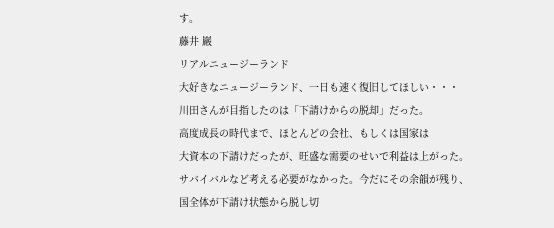す。
藤井 巌
リアルニュージーランド
大好きなニュージーランド、一日も速く復旧してほしい・・・
川田さんが目指したのは「下請けからの脱却」だった。
高度成長の時代まで、ほとんどの会社、もしくは国家は
大資本の下請けだったが、旺盛な需要のせいで利益は上がった。
サバイバルなど考える必要がなかった。今だにその余韻が残り、
国全体が下請け状態から脱し切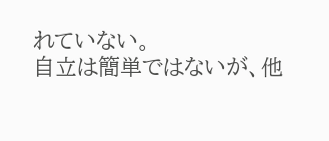れていない。
自立は簡単ではないが、他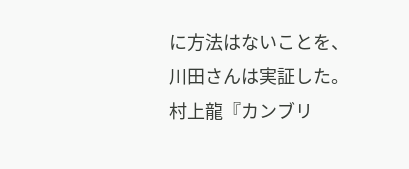に方法はないことを、
川田さんは実証した。
村上龍『カンブリ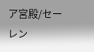ア宮殿/セーレン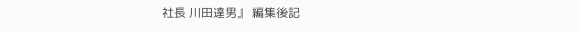社長 川田達男』 編集後記